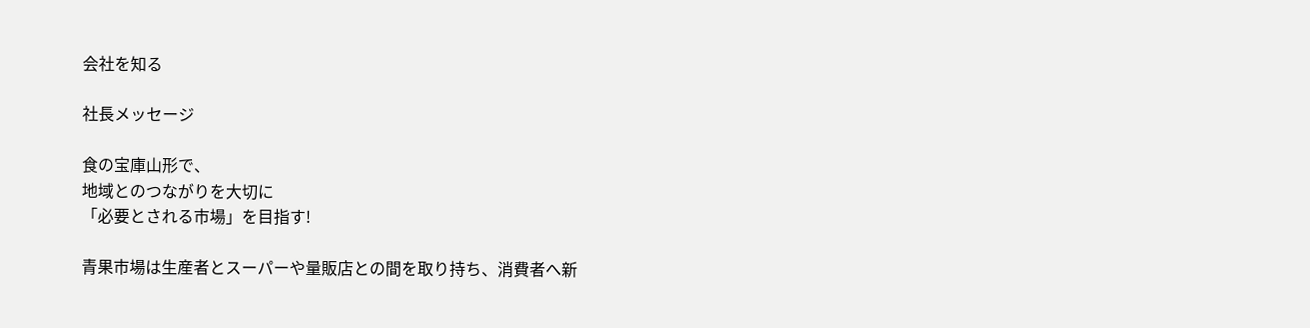会社を知る

社長メッセージ

食の宝庫山形で、
地域とのつながりを大切に
「必要とされる市場」を目指す!

青果市場は生産者とスーパーや量販店との間を取り持ち、消費者へ新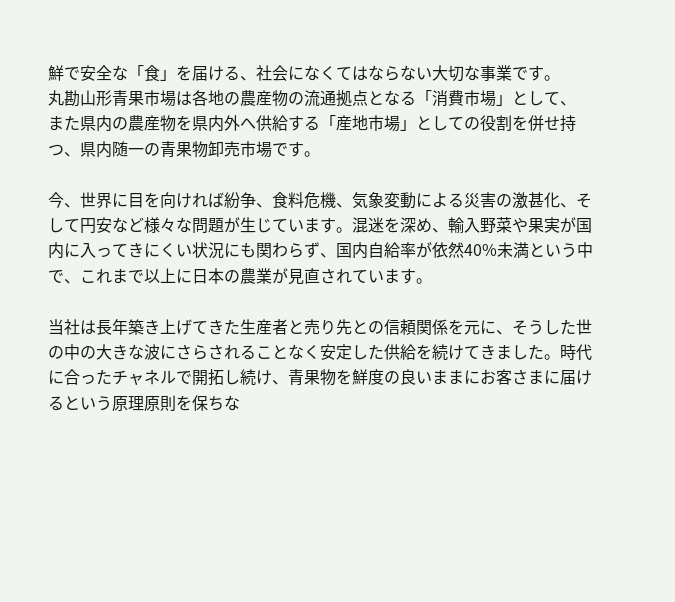鮮で安全な「食」を届ける、社会になくてはならない大切な事業です。
丸勘山形青果市場は各地の農産物の流通拠点となる「消費市場」として、
また県内の農産物を県内外へ供給する「産地市場」としての役割を併せ持つ、県内随一の青果物卸売市場です。

今、世界に目を向ければ紛争、食料危機、気象変動による災害の激甚化、そして円安など様々な問題が生じています。混迷を深め、輸入野菜や果実が国内に入ってきにくい状況にも関わらず、国内自給率が依然40%未満という中で、これまで以上に日本の農業が見直されています。

当社は長年築き上げてきた生産者と売り先との信頼関係を元に、そうした世の中の大きな波にさらされることなく安定した供給を続けてきました。時代に合ったチャネルで開拓し続け、青果物を鮮度の良いままにお客さまに届けるという原理原則を保ちな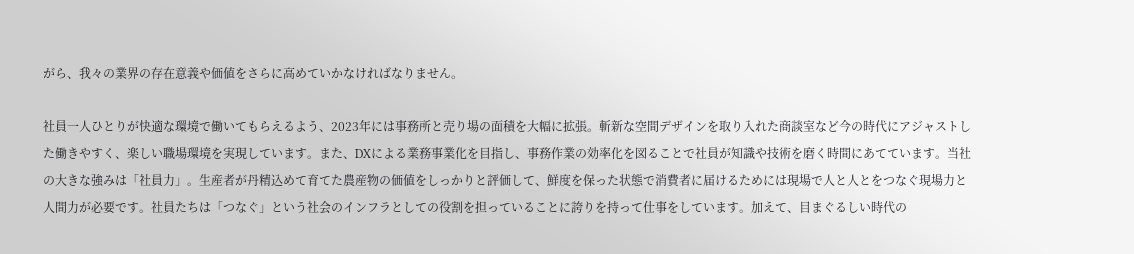がら、我々の業界の存在意義や価値をさらに高めていかなければなりません。

社員一人ひとりが快適な環境で働いてもらえるよう、2023年には事務所と売り場の面積を大幅に拡張。斬新な空間デザインを取り入れた商談室など今の時代にアジャストした働きやすく、楽しい職場環境を実現しています。また、DXによる業務事業化を目指し、事務作業の効率化を図ることで社員が知識や技術を磨く時間にあてています。当社の大きな強みは「社員力」。生産者が丹精込めて育てた農産物の価値をしっかりと評価して、鮮度を保った状態で消費者に届けるためには現場で人と人とをつなぐ現場力と人間力が必要です。社員たちは「つなぐ」という社会のインフラとしての役割を担っていることに誇りを持って仕事をしています。加えて、目まぐるしい時代の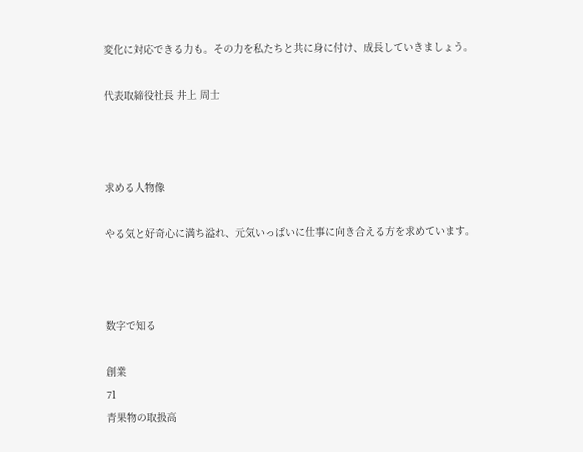変化に対応できる力も。その力を私たちと共に身に付け、成長していきましょう。

代表取締役社長 井上 周士



求める人物像

やる気と好奇心に満ち溢れ、元気いっぱいに仕事に向き合える方を求めています。



数字で知る

創業
71
青果物の取扱高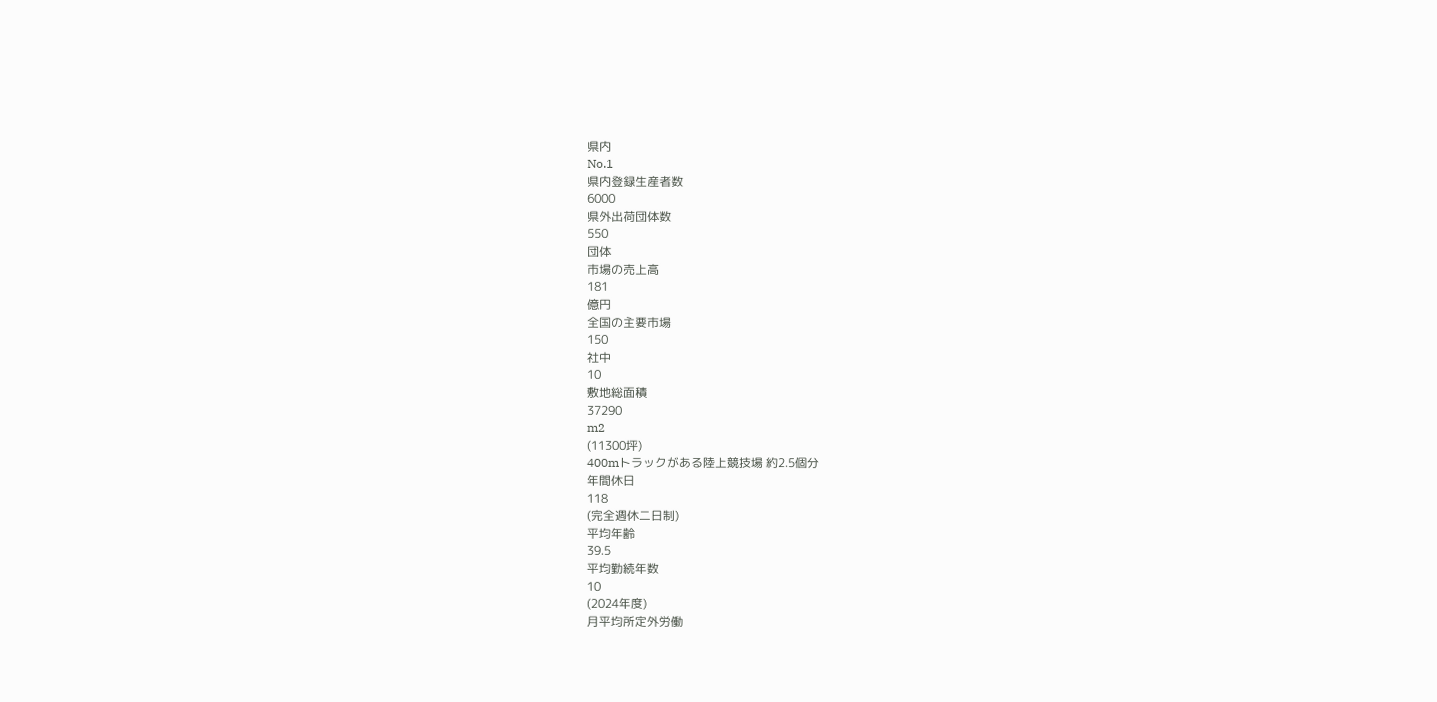県内
No.1
県内登録生産者数
6000
県外出荷団体数
550
団体
市場の売上高
181
億円
全国の主要市場
150
社中
10
敷地総面積
37290
m2
(11300坪)
400mトラックがある陸上競技場 約2.5個分
年間休日
118
(完全週休二日制)
平均年齢
39.5
平均勤続年数
10
(2024年度)
月平均所定外労働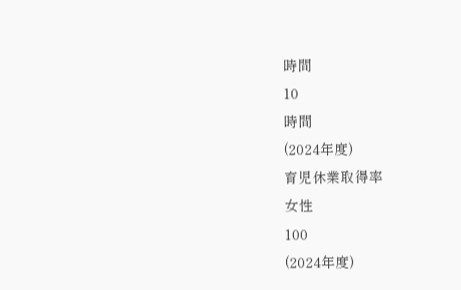時間
10
時間
(2024年度)
育児休業取得率
女性
100
(2024年度)